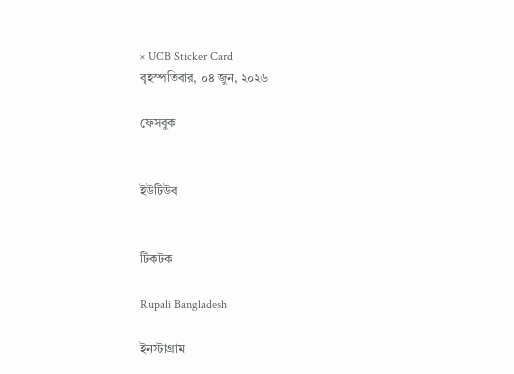× UCB Sticker Card
বৃহস্পতিবার, ০৪ জুন, ২০২৬

ফেসবুক


ইউটিউব


টিকটক

Rupali Bangladesh

ইনস্টাগ্রাম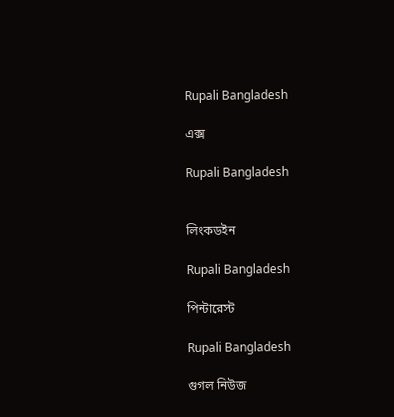Rupali Bangladesh

এক্স

Rupali Bangladesh


লিংকডইন

Rupali Bangladesh

পিন্টারেস্ট

Rupali Bangladesh

গুগল নিউজ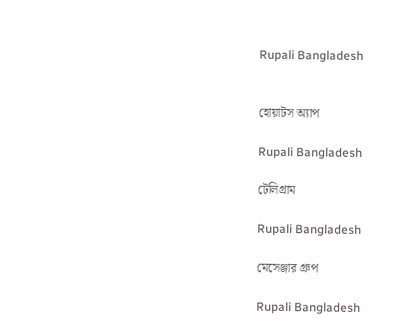Rupali Bangladesh


হোয়াটস অ্যাপ

Rupali Bangladesh

টেলিগ্রাম

Rupali Bangladesh

মেসেঞ্জার গ্রুপ

Rupali Bangladesh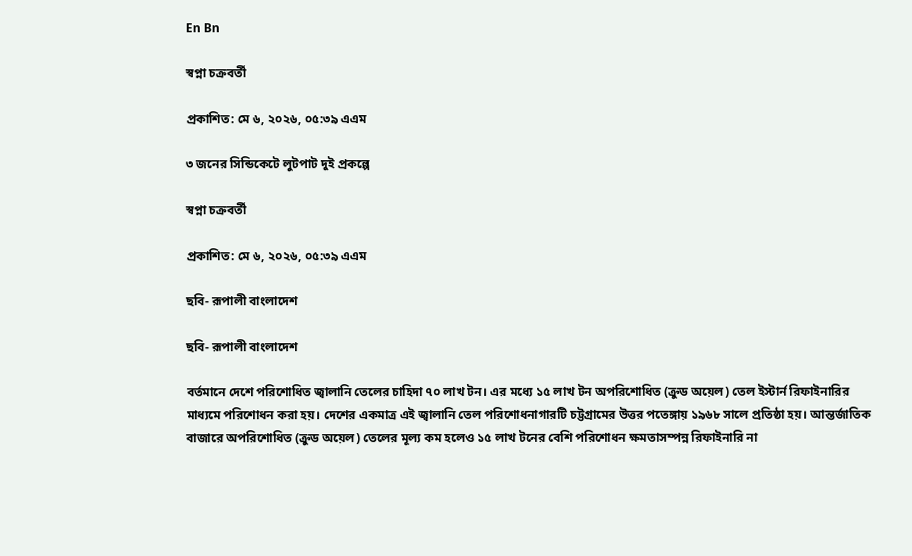En Bn

স্বপ্না চক্রবর্তী

প্রকাশিত: মে ৬, ২০২৬, ০৫:৩৯ এএম

৩ জনের সিন্ডিকেটে লুটপাট দুই প্রকল্পে

স্বপ্না চক্রবর্তী

প্রকাশিত: মে ৬, ২০২৬, ০৫:৩৯ এএম

ছবি- রূপালী বাংলাদেশ

ছবি- রূপালী বাংলাদেশ

বর্তমানে দেশে পরিশোধিত জ্বালানি তেলের চাহিদা ৭০ লাখ টন। এর মধ্যে ১৫ লাখ টন অপরিশোধিত (ক্রুড অয়েল) তেল ইস্টার্ন রিফাইনারির মাধ্যমে পরিশোধন করা হয়। দেশের একমাত্র এই জ্বালানি তেল পরিশোধনাগারটি চট্টগ্রামের উত্তর পতেঙ্গায় ১৯৬৮ সালে প্রতিষ্ঠা হয়। আন্তর্জাতিক বাজারে অপরিশোধিত (ক্রুড অয়েল) তেলের মূল্য কম হলেও ১৫ লাখ টনের বেশি পরিশোধন ক্ষমতাসম্পন্ন রিফাইনারি না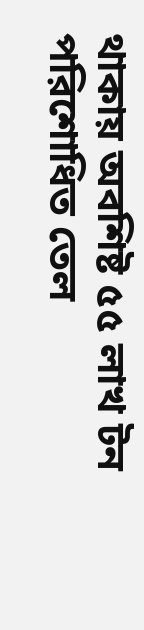থাকায় অবশিষ্ট ৫৫ লাখ টন পরিশোধিত তেল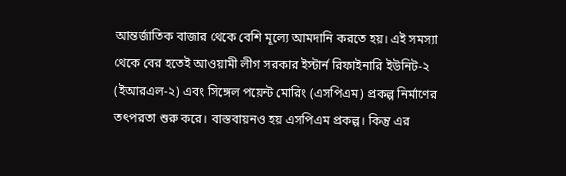আন্তর্জাতিক বাজার থেকে বেশি মূল্যে আমদানি করতে হয়। এই সমস্যা থেকে বের হতেই আওয়ামী লীগ সরকার ইস্টার্ন রিফাইনারি ইউনিট-২ (ইআরএল-২) এবং সিঙ্গেল পয়েন্ট মোরিং (এসপিএম) প্রকল্প নির্মাণের তৎপরতা শুরু করে। বাস্তবায়নও হয় এসপিএম প্রকল্প। কিন্তু এর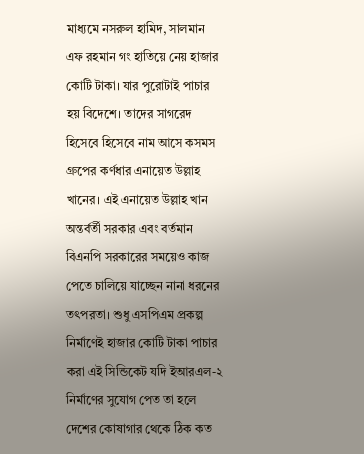মাধ্যমে নসরুল হামিদ, সালমান এফ রহমান গং হাতিয়ে নেয় হাজার কোটি টাকা। যার পুরোটাই পাচার হয় বিদেশে। তাদের সাগরেদ হিসেবে হিসেবে নাম আসে কসমস গ্রুপের কর্ণধার এনায়েত উল্লাহ খানের। এই এনায়েত উল্লাহ খান অন্তর্বর্তী সরকার এবং বর্তমান বিএনপি সরকারের সময়েও কাজ পেতে চালিয়ে যাচ্ছেন নানা ধরনের তৎপরতা। শুধু এসপিএম প্রকল্প নির্মাণেই হাজার কোটি টাকা পাচার করা এই সিন্ডিকেট যদি ইআরএল-২ নির্মাণের সুযোগ পেত তা হলে দেশের কোষাগার থেকে ঠিক কত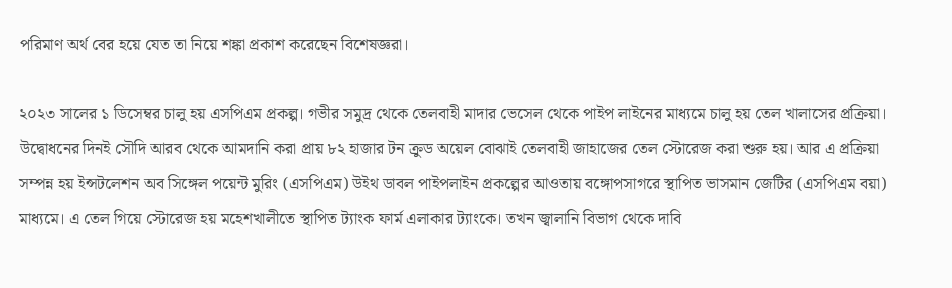পরিমাণ অর্থ বের হয়ে যেত তা নিয়ে শঙ্কা প্রকাশ করেছেন বিশেষজ্ঞরা।

২০২৩ সালের ১ ডিসেম্বর চালু হয় এসপিএম প্রকল্প। গভীর সমুদ্র থেকে তেলবাহী মাদার ভেসেল থেকে পাইপ লাইনের মাধ্যমে চালু হয় তেল খালাসের প্রক্রিয়া। উদ্বোধনের দিনই সৌদি আরব থেকে আমদানি করা প্রায় ৮২ হাজার টন ক্রুড অয়েল বোঝাই তেলবাহী জাহাজের তেল স্টোরেজ করা শুরু হয়। আর এ প্রক্রিয়া সম্পন্ন হয় ইন্সটলেশন অব সিঙ্গেল পয়েন্ট মুরিং (এসপিএম) উইথ ডাবল পাইপলাইন প্রকল্পের আওতায় বঙ্গোপসাগরে স্থাপিত ভাসমান জেটির (এসপিএম বয়া) মাধ্যমে। এ তেল গিয়ে স্টোরেজ হয় মহেশখালীতে স্থাপিত ট্যাংক ফার্ম এলাকার ট্যাংকে। তখন জ্বালানি বিভাগ থেকে দাবি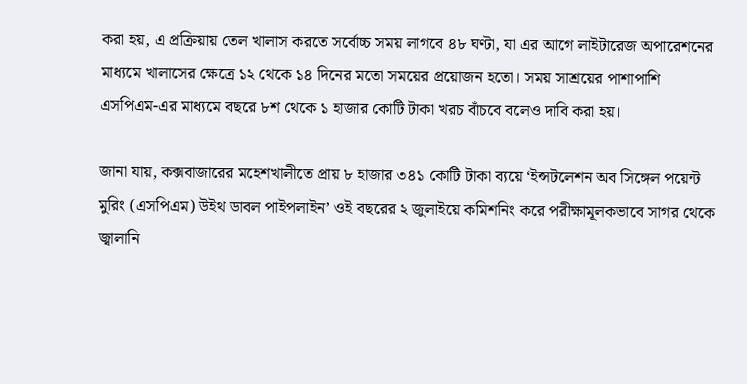করা হয়, এ প্রক্রিয়ায় তেল খালাস করতে সর্বোচ্চ সময় লাগবে ৪৮ ঘণ্টা, যা এর আগে লাইটারেজ অপারেশনের মাধ্যমে খালাসের ক্ষেত্রে ১২ থেকে ১৪ দিনের মতো সময়ের প্রয়োজন হতো। সময় সাশ্রয়ের পাশাপাশি এসপিএম-এর মাধ্যমে বছরে ৮শ থেকে ১ হাজার কোটি টাকা খরচ বাঁচবে বলেও দাবি করা হয়।

জানা যায়, কক্সবাজারের মহেশখালীতে প্রায় ৮ হাজার ৩৪১ কোটি টাকা ব্যয়ে ‘ইন্সটলেশন অব সিঙ্গেল পয়েন্ট মুরিং (এসপিএম) উইথ ডাবল পাইপলাইন’ ওই বছরের ২ জুলাইয়ে কমিশনিং করে পরীক্ষামূলকভাবে সাগর থেকে জ্বালানি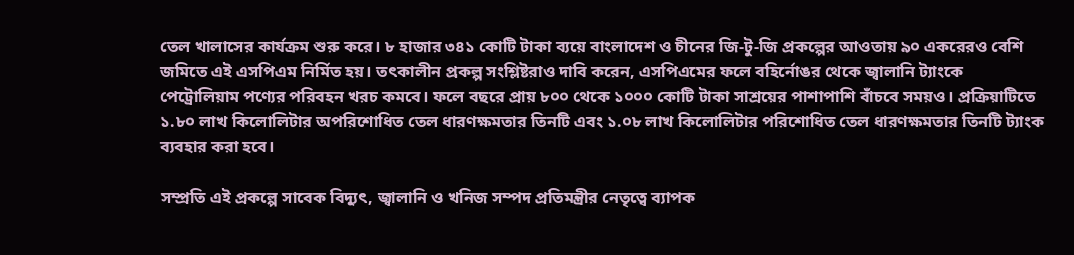তেল খালাসের কার্যক্রম শুরু করে। ৮ হাজার ৩৪১ কোটি টাকা ব্যয়ে বাংলাদেশ ও চীনের জি-টু-জি প্রকল্পের আওতায় ৯০ একরেরও বেশি জমিতে এই এসপিএম নির্মিত হয়। তৎকালীন প্রকল্প সংশ্লিষ্টরাও দাবি করেন, এসপিএমের ফলে বহির্নোঙর থেকে জ্বালানি ট্যাংকে পেট্রোলিয়াম পণ্যের পরিবহন খরচ কমবে। ফলে বছরে প্রায় ৮০০ থেকে ১০০০ কোটি টাকা সাশ্রয়ের পাশাপাশি বাঁচবে সময়ও। প্রক্রিয়াটিতে ১.৮০ লাখ কিলোলিটার অপরিশোধিত তেল ধারণক্ষমতার তিনটি এবং ১.০৮ লাখ কিলোলিটার পরিশোধিত তেল ধারণক্ষমতার তিনটি ট্যাংক ব্যবহার করা হবে।

সম্প্রতি এই প্রকল্পে সাবেক বিদ্যুৎ, জ্বালানি ও খনিজ সম্পদ প্রতিমন্ত্রীর নেতৃত্বে ব্যাপক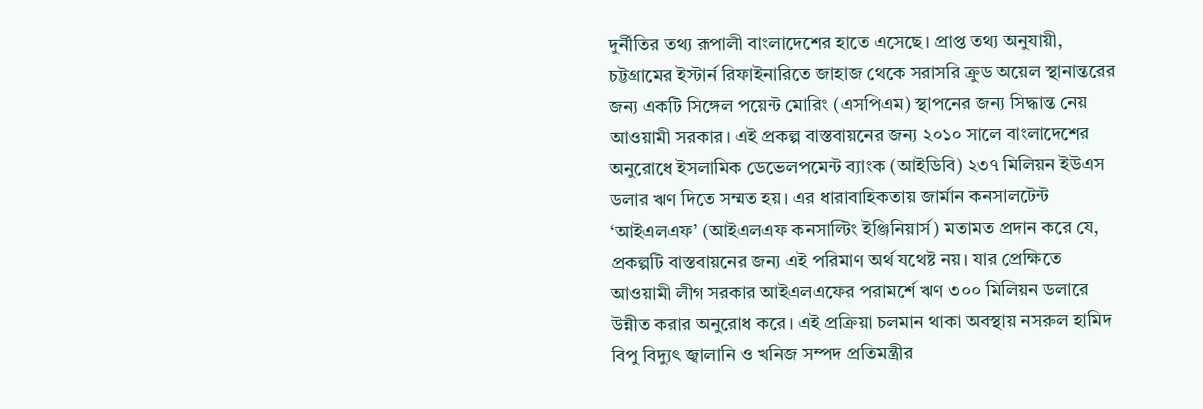দুর্নীতির তথ্য রূপালী বাংলাদেশের হাতে এসেছে। প্রাপ্ত তথ্য অনুযায়ী, চট্টগ্রামের ইস্টার্ন রিফাইনারিতে জাহাজ থেকে সরাসরি ক্রুড অয়েল স্থানান্তরের জন্য একটি সিঙ্গেল পয়েন্ট মোরিং (এসপিএম) স্থাপনের জন্য সিদ্ধান্ত নেয় আওয়ামী সরকার। এই প্রকল্প বাস্তবায়নের জন্য ২০১০ সালে বাংলাদেশের অনুরোধে ইসলামিক ডেভেলপমেন্ট ব্যাংক (আইডিবি) ২৩৭ মিলিয়ন ইউএস ডলার ঋণ দিতে সম্মত হয়। এর ধারাবাহিকতায় জার্মান কনসালটেন্ট ‘আইএলএফ’ (আইএলএফ কনসাল্টিং ইঞ্জিনিয়ার্স) মতামত প্রদান করে যে, প্রকল্পটি বাস্তবায়নের জন্য এই পরিমাণ অর্থ যথেষ্ট নয়। যার প্রেক্ষিতে আওয়ামী লীগ সরকার আইএলএফের পরামর্শে ঋণ ৩০০ মিলিয়ন ডলারে উন্নীত করার অনুরোধ করে। এই প্রক্রিয়া চলমান থাকা অবস্থায় নসরুল হামিদ বিপু বিদ্যুৎ জ্বালানি ও খনিজ সম্পদ প্রতিমন্ত্রীর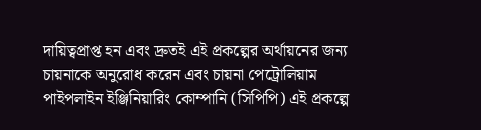দায়িত্বপ্রাপ্ত হন এবং দ্রুতই এই প্রকল্পের অর্থায়নের জন্য চায়নাকে অনুরোধ করেন এবং চায়না পেট্রোলিয়াম পাইপলাইন ইঞ্জিনিয়ারিং কোম্পানি (সিপিপি) এই প্রকল্পে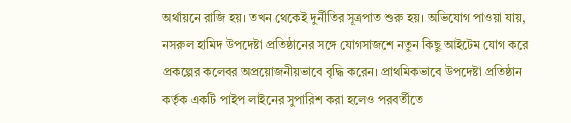অর্থায়নে রাজি হয়। তখন থেকেই দুর্নীতির সূত্রপাত শুরু হয়। অভিযোগ পাওয়া যায়, নসরুল হামিদ উপদেষ্টা প্রতিষ্ঠানের সঙ্গে যোগসাজশে নতুন কিছু আইটেম যোগ করে প্রকল্পের কলেবর অপ্রয়োজনীয়ভাবে বৃদ্ধি করেন। প্রাথমিকভাবে উপদেষ্টা প্রতিষ্ঠান কর্তৃক একটি পাইপ লাইনের সুপারিশ করা হলেও পরবর্তীতে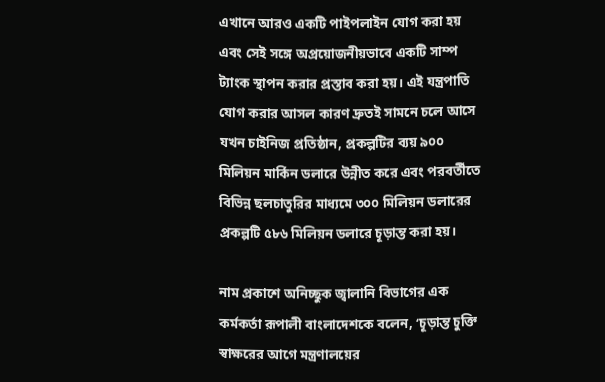এখানে আরও একটি পাইপলাইন যোগ করা হয় এবং সেই সঙ্গে অপ্রয়োজনীয়ভাবে একটি সাম্প ট্যাংক স্থাপন করার প্রস্তাব করা হয়। এই যন্ত্রপাতি যোগ করার আসল কারণ দ্রুতই সামনে চলে আসে যখন চাইনিজ প্রতিষ্ঠান, প্রকল্পটির ব্যয় ৯০০ মিলিয়ন মার্কিন ডলারে উন্নীত করে এবং পরবর্তীতে বিভিন্ন ছলচাতুরির মাধ্যমে ৩০০ মিলিয়ন ডলারের প্রকল্পটি ৫৮৬ মিলিয়ন ডলারে চূড়ান্ত করা হয়।

নাম প্রকাশে অনিচ্ছুক জ্বালানি বিভাগের এক কর্মকর্তা রূপালী বাংলাদেশকে বলেন, ‘চূড়ান্ত চুক্তি স্বাক্ষরের আগে মন্ত্রণালয়ের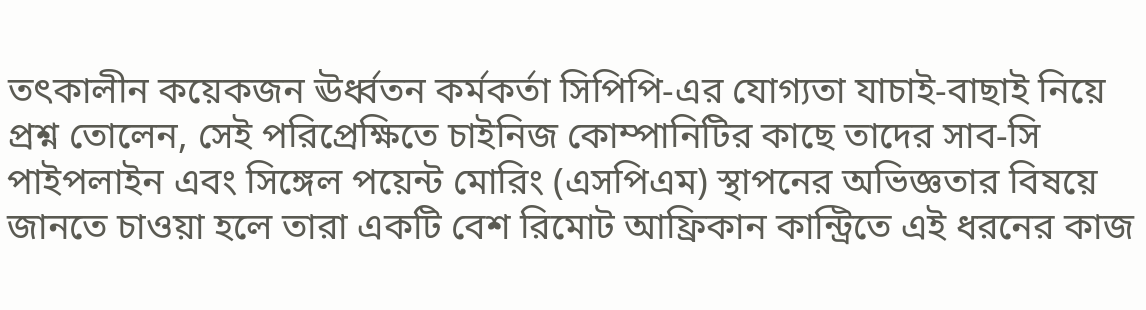তৎকালীন কয়েকজন ঊর্ধ্বতন কর্মকর্তা সিপিপি-এর যোগ্যতা যাচাই-বাছাই নিয়ে প্রশ্ন তোলেন, সেই পরিপ্রেক্ষিতে চাইনিজ কোম্পানিটির কাছে তাদের সাব-সি পাইপলাইন এবং সিঙ্গেল পয়েন্ট মোরিং (এসপিএম) স্থাপনের অভিজ্ঞতার বিষয়ে জানতে চাওয়া হলে তারা একটি বেশ রিমোট আফ্রিকান কান্ট্রিতে এই ধরনের কাজ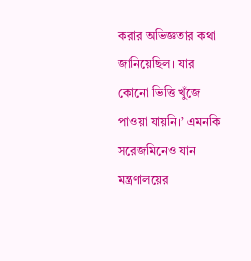করার অভিজ্ঞতার কথা জানিয়েছিল। যার কোনো ভিত্তি খুঁজে পাওয়া যায়নি।’ এমনকি সরেজমিনেও যান মন্ত্রণালয়ের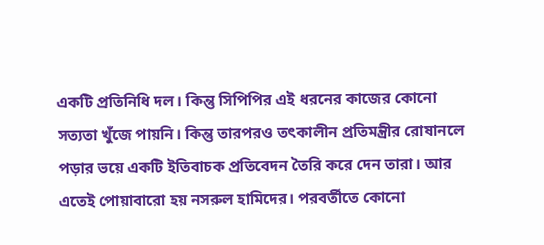একটি প্রতিনিধি দল। কিন্তু সিপিপির এই ধরনের কাজের কোনো সত্যতা খুঁজে পায়নি। কিন্তু তারপরও তৎকালীন প্রতিমন্ত্রীর রোষানলে পড়ার ভয়ে একটি ইতিবাচক প্রতিবেদন তৈরি করে দেন তারা। আর এতেই পোয়াবারো হয় নসরুল হামিদের। পরবর্তীতে কোনো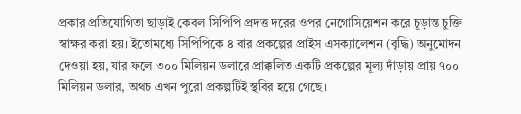প্রকার প্রতিযোগিতা ছাড়াই কেবল সিপিপি প্রদত্ত দরের ওপর নেগোসিয়েশন করে চূড়ান্ত চুক্তি স্বাক্ষর করা হয়। ইতোমধ্যে সিপিপিকে ৪ বার প্রকল্পের প্রাইস এসক্যালেশন (বৃদ্ধি) অনুমোদন দেওয়া হয়, যার ফলে ৩০০ মিলিয়ন ডলারে প্রাক্কলিত একটি প্রকল্পের মূল্য দাঁড়ায় প্রায় ৭০০ মিলিয়ন ডলার, অথচ এখন পুরো প্রকল্পটিই স্থবির হয়ে গেছে।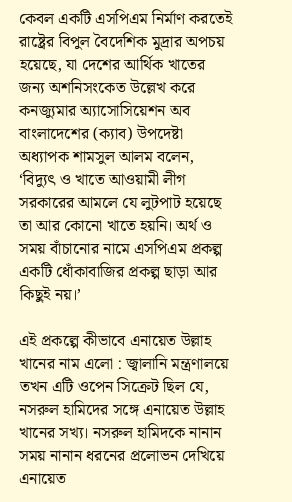কেবল একটি এসপিএম নির্মাণ করতেই রাষ্ট্রের বিপুল বৈদেশিক মুদ্রার অপচয় হয়েছে, যা দেশের আর্থিক খাতের জন্য অশনিসংকেত উল্লেখ করে কনজ্যুমার অ্যাসোসিয়েশন অব বাংলাদেশের (ক্যাব) উপদেষ্টা অধ্যাপক শামসুল আলম বলেন, ‘বিদ্যুৎ ও খাতে আওয়ামী লীগ সরকারের আমলে যে লুটপাট হয়েছে তা আর কোনো খাতে হয়নি। অর্থ ও সময় বাঁচানোর নামে এসপিএম প্রকল্প একটি ধোঁকাবাজির প্রকল্প ছাড়া আর কিছুই নয়।’

এই প্রকল্পে কীভাবে এনায়েত উল্লাহ খানের নাম এলো : জ্বালানি মন্ত্রণালয়ে তখন এটি ওপেন সিক্রেট ছিল যে, নসরুল হামিদের সঙ্গে এনায়েত উল্লাহ খানের সখ্য। নসরুল হামিদকে নানান সময় নানান ধরনের প্রলোভন দেখিয়ে এনায়েত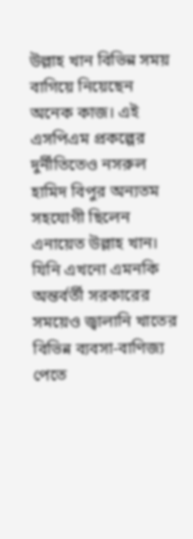উল্লাহ খান বিভিন্ন সময় বাগিয়ে নিয়েছেন অনেক কাজ। এই এসপিএম প্রকল্পের দুর্নীতিতেও নসরুল হামিদ বিপুর অন্যতম সহযোগী ছিলেন এনায়েত উল্লাহ খান। যিনি এখনো এমনকি অন্তর্বর্তী সরকারের সময়েও জ্বালানি খাতের বিভিন্ন ব্যবসা-বাণিজ্য পেতে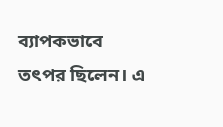ব্যাপকভাবে তৎপর ছিলেন। এ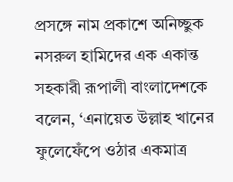প্রসঙ্গে নাম প্রকাশে অনিচ্ছুক নসরুল হামিদের এক একান্ত সহকারী রূপালী বাংলাদেশকে বলেন, ‘এনায়েত উল্লাহ খানের ফুলেফেঁপে ওঠার একমাত্র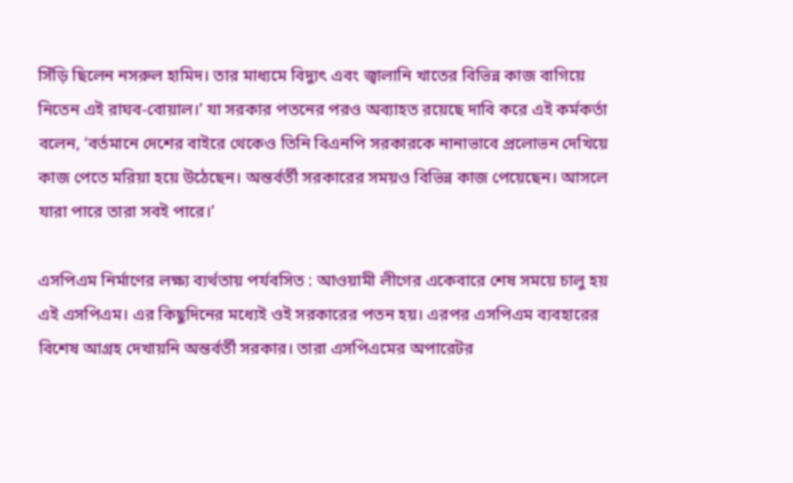সিঁড়ি ছিলেন নসরুল হামিদ। তার মাধ্যমে বিদ্যুৎ এবং জ্বালানি খাতের বিভিন্ন কাজ বাগিয়ে নিতেন এই রাঘব-বোয়াল।’ যা সরকার পতনের পরও অব্যাহত রয়েছে দাবি করে এই কর্মকর্তা বলেন, ‘বর্তমানে দেশের বাইরে থেকেও তিনি বিএনপি সরকারকে নানাভাবে প্রলোভন দেখিয়ে কাজ পেতে মরিয়া হয়ে উঠেছেন। অন্তর্বর্তী সরকারের সময়ও বিভিন্ন কাজ পেয়েছেন। আসলে যারা পারে তারা সবই পারে।’

এসপিএম নির্মাণের লক্ষ্য ব্যর্থতায় পর্যবসিত : আওয়ামী লীগের একেবারে শেষ সময়ে চালু হয় এই এসপিএম। এর কিছুদিনের মধ্যেই ওই সরকারের পতন হয়। এরপর এসপিএম ব্যবহারের বিশেষ আগ্রহ দেখায়নি অন্তর্বর্তী সরকার। তারা এসপিএমের অপারেটর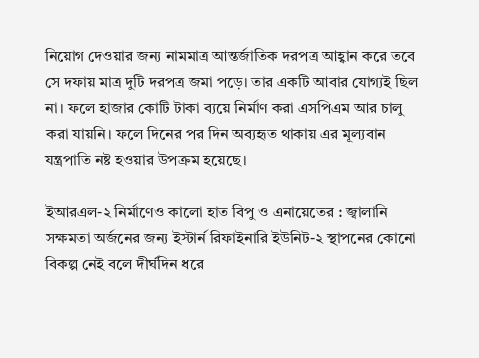নিয়োগ দেওয়ার জন্য নামমাত্র আন্তর্জাতিক দরপত্র আহ্বান করে তবে সে দফায় মাত্র দুটি দরপত্র জমা পড়ে। তার একটি আবার যোগ্যই ছিল না। ফলে হাজার কোটি টাকা ব্যয়ে নির্মাণ করা এসপিএম আর চালু করা যায়নি। ফলে দিনের পর দিন অব্যহৃত থাকায় এর মূল্যবান যন্ত্রপাতি নষ্ট হওয়ার উপক্রম হয়েছে।

ইআরএল-২ নির্মাণেও কালো হাত বিপু ও এনায়েতের : জ্বালানি সক্ষমতা অর্জনের জন্য ইস্টার্ন রিফাইনারি ইউনিট-২ স্থাপনের কোনো বিকল্প নেই বলে দীর্ঘদিন ধরে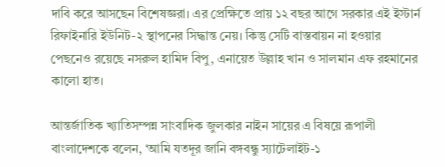দাবি করে আসছেন বিশেষজ্ঞরা। এর প্রেক্ষিতে প্রায় ১২ বছর আগে সরকার এই ইস্টার্ন রিফাইনারি ইউনিট-২ স্থাপনের সিদ্ধান্ত নেয়। কিন্তু সেটি বাস্তবায়ন না হওয়ার পেছনেও রয়েছে নসরুল হামিদ বিপু, এনায়েত উল্লাহ খান ও সালমান এফ রহমানের কালো হাত।

আন্তর্জাতিক খ্যাতিসম্পন্ন সাংবাদিক জুলকার নাইন সায়ের এ বিষয়ে রূপালী বাংলাদেশকে বলেন, ‘আমি যতদূর জানি বঙ্গবন্ধু স্যাটেলাইট-১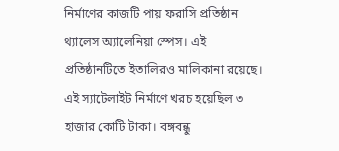নির্মাণের কাজটি পায় ফরাসি প্রতিষ্ঠান থ্যালেস অ্যালেনিয়া স্পেস। এই প্রতিষ্ঠানটিতে ইতালিরও মালিকানা রয়েছে। এই স্যাটেলাইট নির্মাণে খরচ হয়েছিল ৩ হাজার কোটি টাকা। বঙ্গবন্ধু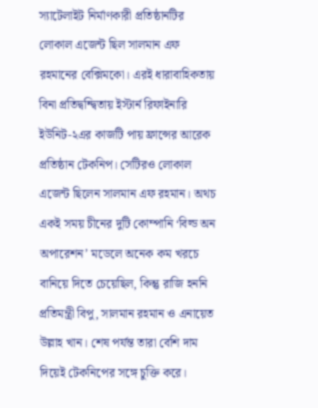স্যাটেলাইট নির্মাণকারী প্রতিষ্ঠানটির লোকাল এজেন্ট ছিল সালমান এফ রহমানের বেক্সিমকো। এরই ধারাবাহিকতায় বিনা প্রতিদ্বন্দ্বিতায় ইস্টার্ন রিফাইনারি ইউনিট-২এর কাজটি পায় ফ্রান্সের আরেক প্রতিষ্ঠান টেকনিপ। সেটিরও লোকাল এজেন্ট ছিলেন সালমান এফ রহমান। অথচ একই সময় চীনের দুটি কোম্পানি ‘বিল্ড অন অপারেশন’ মডেলে অনেক কম খরচে বানিয়ে দিতে চেয়েছিল, কিন্তু রাজি হননি প্রতিমন্ত্রী বিপু, সালমান রহমান ও এনায়েত উল্লাহ খান। শেষ পর্যন্ত তারা বেশি দাম দিয়েই টেকনিপের সঙ্গে চুক্তি করে।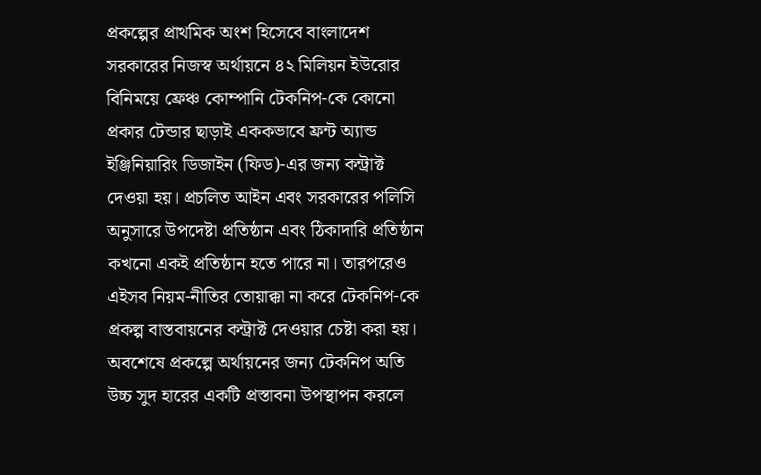প্রকল্পের প্রাথমিক অংশ হিসেবে বাংলাদেশ সরকারের নিজস্ব অর্থায়নে ৪২ মিলিয়ন ইউরোর বিনিময়ে ফ্রেঞ্চ কোম্পানি টেকনিপ-কে কোনো প্রকার টেন্ডার ছাড়াই এককভাবে ফ্রন্ট অ্যান্ড ইঞ্জিনিয়ারিং ডিজাইন (ফিড)-এর জন্য কন্ট্রাক্ট দেওয়া হয়। প্রচলিত আইন এবং সরকারের পলিসি অনুসারে উপদেষ্টা প্রতিষ্ঠান এবং ঠিকাদারি প্রতিষ্ঠান কখনো একই প্রতিষ্ঠান হতে পারে না। তারপরেও এইসব নিয়ম-নীতির তোয়াক্কা না করে টেকনিপ-কে প্রকল্প বাস্তবায়নের কন্ট্রাক্ট দেওয়ার চেষ্টা করা হয়। অবশেষে প্রকল্পে অর্থায়নের জন্য টেকনিপ অতি উচ্চ সুদ হারের একটি প্রস্তাবনা উপস্থাপন করলে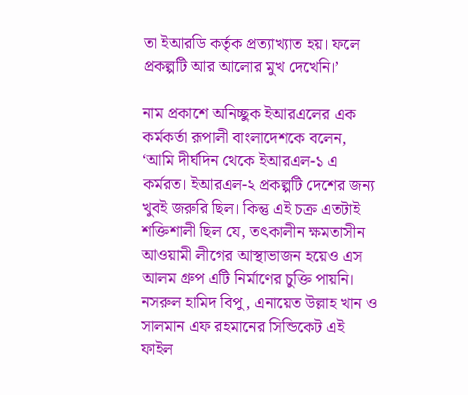তা ইআরডি কর্তৃক প্রত্যাখ্যাত হয়। ফলে প্রকল্পটি আর আলোর মুখ দেখেনি।’

নাম প্রকাশে অনিচ্ছুক ইআরএলের এক কর্মকর্তা রূপালী বাংলাদেশকে বলেন, ‘আমি দীর্ঘদিন থেকে ইআরএল-১ এ কর্মরত। ইআরএল-২ প্রকল্পটি দেশের জন্য খুবই জরুরি ছিল। কিন্তু এই চক্র এতটাই শক্তিশালী ছিল যে, তৎকালীন ক্ষমতাসীন আওয়ামী লীগের আস্থাভাজন হয়েও এস আলম গ্রুপ এটি নির্মাণের চুক্তি পায়নি। নসরুল হামিদ বিপু, এনায়েত উল্লাহ খান ও সালমান এফ রহমানের সিন্ডিকেট এই ফাইল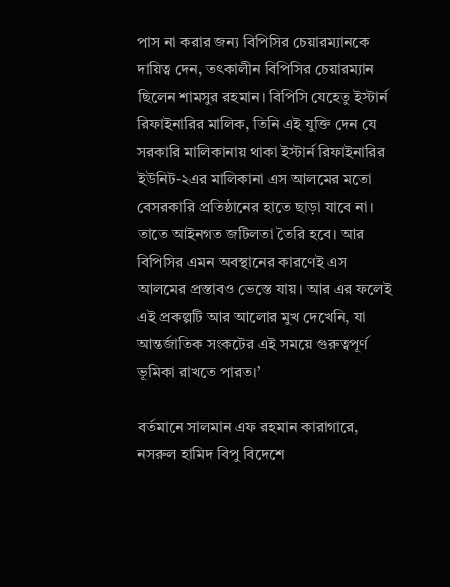পাস না করার জন্য বিপিসির চেয়ারম্যানকে দায়িত্ব দেন, তৎকালীন বিপিসির চেয়ারম্যান ছিলেন শামসুর রহমান। বিপিসি যেহেতু ইস্টার্ন রিফাইনারির মালিক, তিনি এই যুক্তি দেন যে সরকারি মালিকানায় থাকা ইস্টার্ন রিফাইনারির ইউনিট-২এর মালিকানা এস আলমের মতো বেসরকারি প্রতিষ্ঠানের হাতে ছাড়া যাবে না। তাতে আইনগত জটিলতা তৈরি হবে। আর বিপিসির এমন অবস্থানের কারণেই এস আলমের প্রস্তাবও ভেস্তে যায়। আর এর ফলেই এই প্রকল্পটি আর আলোর মুখ দেখেনি, যা আন্তর্জাতিক সংকটের এই সময়ে গুরুত্বপূর্ণ ভূমিকা রাখতে পারত।’

বর্তমানে সালমান এফ রহমান কারাগারে, নসরুল হামিদ বিপু বিদেশে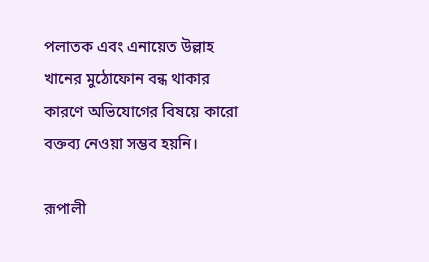পলাতক এবং এনায়েত উল্লাহ খানের মুঠোফোন বন্ধ থাকার কারণে অভিযোগের বিষয়ে কারো বক্তব্য নেওয়া সম্ভব হয়নি।

রূপালী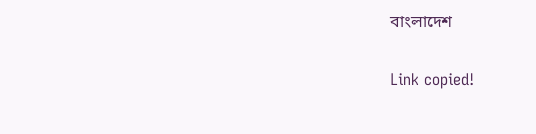বাংলাদেশ

Link copied!